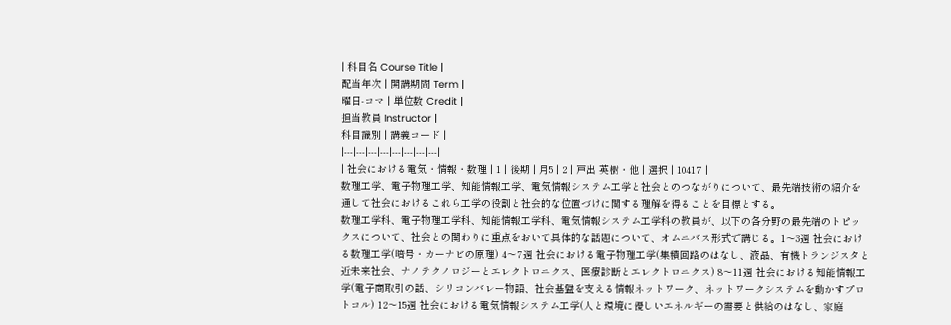| 科目名 Course Title |
配当年次 | 開講期間 Term |
曜日-コマ | 単位数 Credit |
担当教員 Instructor |
科目識別 | 講義コード |
|---|---|---|---|---|---|---|---|
| 社会における電気・情報・数理 | 1 | 後期 | 月5 | 2 | 戸出 英樹・他 | 選択 | 10417 |
数理工学、電子物理工学、知能情報工学、電気情報システム工学と社会とのつながりについて、最先端技術の紹介を通して社会におけるこれら工学の役割と社会的な位置づけに関する理解を得ることを目標とする。
数理工学科、電子物理工学科、知能情報工学科、電気情報システム工学科の教員が、以下の各分野の最先端のトピックスについて、社会との関わりに重点をおいて具体的な話題について、オムニバス形式で講じる。1〜3週 社会における数理工学(暗号・カーナビの原理) 4〜7週 社会における電子物理工学(集積回路のはなし、液晶、有機トランジスタと近未来社会、ナノテクノロジーとエレクトロニクス、医療診断とエレクトロニクス) 8〜11週 社会における知能情報工学(電子商取引の話、シリコンバレー物語、社会基盤を支える情報ネットワーク、ネットワークシステムを動かすプロトコル) 12〜15週 社会における電気情報システム工学(人と環境に優しいエネルギーの需要と供給のはなし、家庭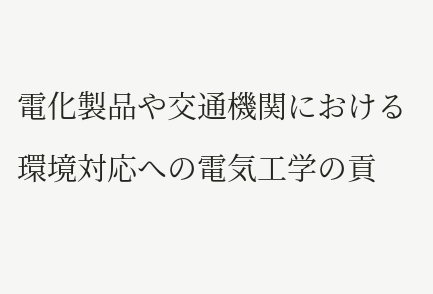電化製品や交通機関における環境対応への電気工学の貢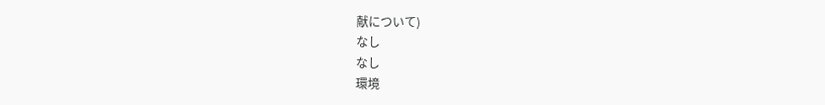献について)
なし
なし
環境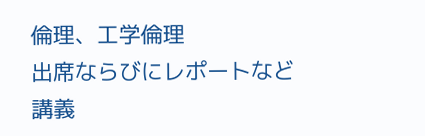倫理、工学倫理
出席ならびにレポートなど
講義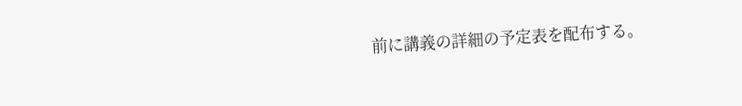前に講義の詳細の予定表を配布する。